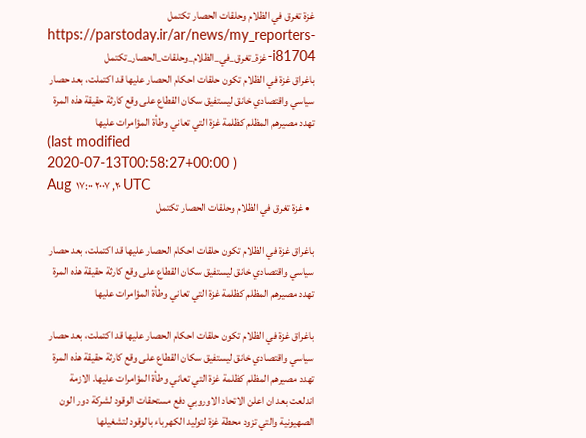غزة تغرق في الظلام وحلقات الحصار تكتمل
https://parstoday.ir/ar/news/my_reporters-i81704-غزة_تغرق_في_الظلام_وحلقات_الحصار_تكتمل
باغراق غزة في الظلام تكون حلقات احكام الحصار عليها قد اكتملت، بعد حصار سياسي واقتصادي خانق ليستفيق سكان القطاع على وقع كارثة حقيقة هذه المرة تهدد مصيرهم المظلم كظلمة غزة التي تعاني وطأة المؤامرات عليها
(last modified 2020-07-13T00:58:27+00:00 )
Aug ٢٠, ٢٠٠٧ ١٧:٠٠ UTC
  • غزة تغرق في الظلام وحلقات الحصار تكتمل

باغراق غزة في الظلام تكون حلقات احكام الحصار عليها قد اكتملت، بعد حصار سياسي واقتصادي خانق ليستفيق سكان القطاع على وقع كارثة حقيقة هذه المرة تهدد مصيرهم المظلم كظلمة غزة التي تعاني وطأة المؤامرات عليها

باغراق غزة في الظلام تكون حلقات احكام الحصار عليها قد اكتملت، بعد حصار سياسي واقتصادي خانق ليستفيق سكان القطاع على وقع كارثة حقيقة هذه المرة تهدد مصيرهم المظلم كظلمة غزة التي تعاني وطأة المؤامرات عليها. الازمة اندلعت بعد ان اعلن الاتحاد الاوروبي دفع مستحقات الوقود لشركة دور الون الصهيونية والتي تزود محطة غزة لتوليد الكهرباء بالوقود لتشغيلها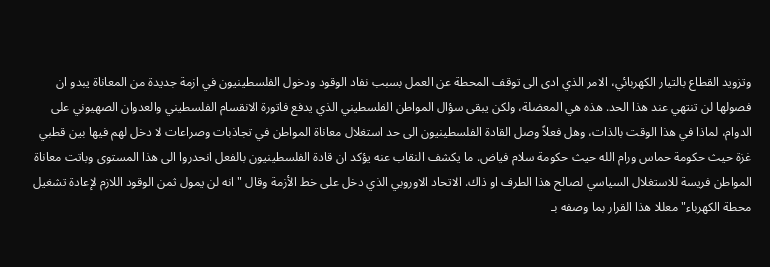وتزويد القطاع بالتيار الكهربائي، الامر الذي ادى الى توقف المحطة عن العمل بسبب نفاد الوقود ودخول الفلسطينيون في ازمة جديدة من المعاناة يبدو ان فصولها لن تنتهي عند هذا الحد. هذه هي المعضلة، ولكن يبقى سؤال المواطن الفلسطيني الذي يدفع فاتورة الانقسام الفلسطيني والعدوان الصهيوني على الدوام، لماذا في هذا الوقت بالذات، وهل فعلاً وصل القادة الفلسطينيون الى حد استغلال معاناة المواطن في تجاذبات وصراعات لا دخل لهم فيها بين قطبي غزة حيث حكومة حماس ورام الله حيث حكومة سلام فياض. ما يكشف النقاب عنه يؤكد ان قادة الفلسطينيون بالفعل انحدروا الى هذا المستوى وباتت معاناة المواطن فريسة للاستغلال السياسي لصالح هذا الطرف او ذاك. الاتحاد الاوروبي الذي دخل على خط الأزمة وقال "انه لن يمول ثمن الوقود اللازم لإعادة تشغيل محطة الكهرباء" معللا هذا القرار بما وصفه بـ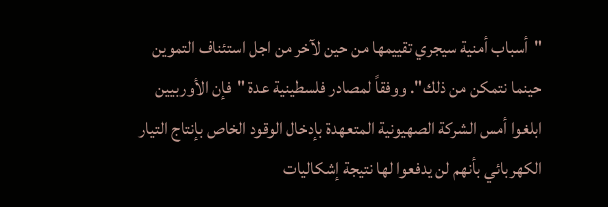"أسباب أمنية سيجري تقييمها من حين لآخر من اجل استئناف التموين حينما نتمكن من ذلك". ووفقاً لمصادر فلسطينية عدة "فإن الأوربيين ابلغوا أمس الشركة الصهيونية المتعهدة بإدخال الوقود الخاص بإنتاج التيار الكهربائي بأنهم لن يدفعوا لها نتيجة إشكاليات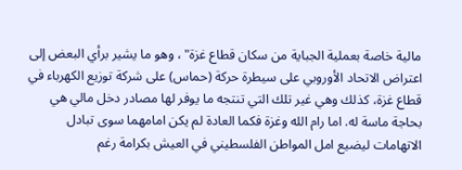مالية خاصة بعملية الجباية من سكان قطاع غزة" ، وهو ما يشير برأي البعض إلى اعتراض الاتحاد الأوروبي على سيطرة حركة (حماس) على شركة توزيع الكهرباء في قطاع غزة، كذلك وهي غير تلك التي تنتجه ما يوفر لها مصادر دخل مالي هي بحاجة ماسة له. اما رام الله وغزة فكما العادة لم يكن امامهما سوى تبادل الاتهامات ليضيع امل المواطن الفلسطيني في العيش بكرامة رغم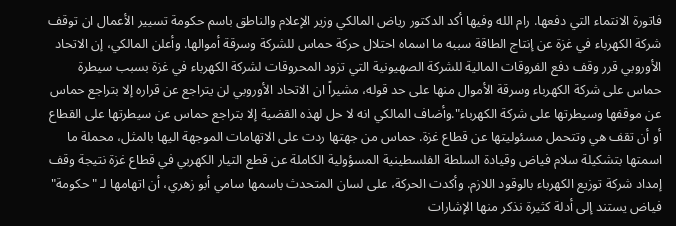فاتورة الانتماء التي دفعها. رام الله وفيها أكد الدكتور رياض المالكي وزير الإعلام والناطق باسم حكومة تسيير الأعمال ان توقف شركة الكهرباء في غزة عن إنتاج الطاقة سببه ما اسماه احتلال حركة حماس للشركة وسرقة أموالها. وأعلن المالكي، إن الاتحاد الأوروبي قرر وقف دفع الفروقات المالية للشركة الصهيونية التي تزود المحروقات لشركة الكهرباء في غزة بسبب سيطرة حماس على شركة الكهرباء وسرقة الأموال منها على حد قوله، مشيراً ان الاتحاد الأوروبي لن يتراجع عن قراره إلا بتراجع حماس عن موقفها وسيطرتها على شركة الكهرباء".وأضاف المالكي انه لا حل لهذه القضية إلا بتراجع حماس عن سيطرتها على القطاع أو أن تقف هي وتتحمل مسئوليتها عن قطاع غزة. حماس من جهتها ردت على الاتهامات الموجهة اليها بالمثل، محملة ما اسمتها بتشكيلة سلام فياض وقيادة السلطة الفلسطينية المسؤولية الكاملة عن قطع التيار الكهربي في قطاع غزة نتيجة وقف إمداد شركة توزيع الكهرباء بالوقود اللازم. وأكدت الحركة، على لسان المتحدث باسمها سامي أبو زهري، أن اتهامها لـ "حكومة" فياض يستند إلى أدلة كثيرة نذكر منها الإشارات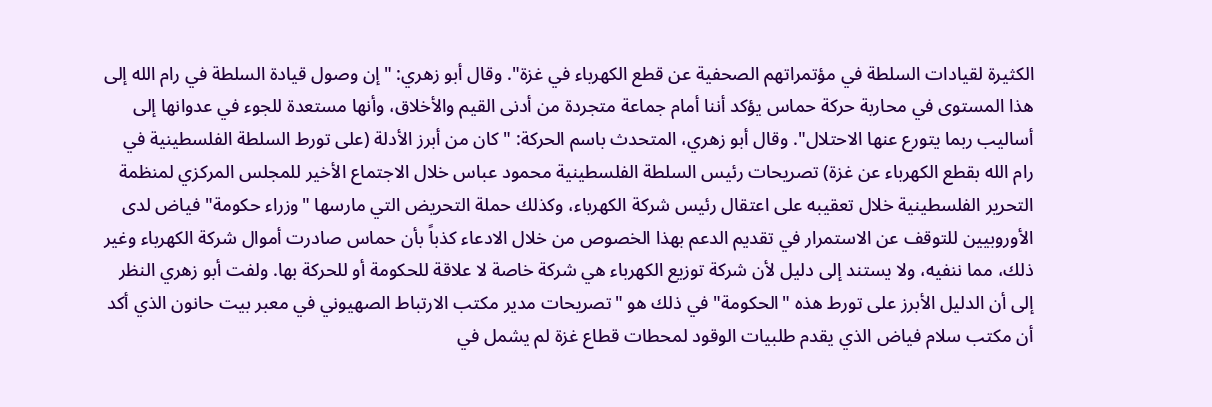الكثيرة لقيادات السلطة في مؤتمراتهم الصحفية عن قطع الكهرباء في غزة". وقال أبو زهري: "إن وصول قيادة السلطة في رام الله إلى هذا المستوى في محاربة حركة حماس يؤكد أننا أمام جماعة متجردة من أدنى القيم والأخلاق، وأنها مستعدة للجوء في عدوانها إلى أساليب ربما يتورع عنها الاحتلال". وقال أبو زهري، المتحدث باسم الحركة: "كان من أبرز الأدلة (على تورط السلطة الفلسطينية في رام الله بقطع الكهرباء عن غزة) تصريحات رئيس السلطة الفلسطينية محمود عباس خلال الاجتماع الأخير للمجلس المركزي لمنظمة التحرير الفلسطينية خلال تعقيبه على اعتقال رئيس شركة الكهرباء، وكذلك حملة التحريض التي مارسها "وزراء حكومة" فياض لدى الأوروبيين للتوقف عن الاستمرار في تقديم الدعم بهذا الخصوص من خلال الادعاء كذباً بأن حماس صادرت أموال شركة الكهرباء وغير ذلك، مما ننفيه، ولا يستند إلى دليل لأن شركة توزيع الكهرباء هي شركة خاصة لا علاقة للحكومة أو للحركة بها. ولفت أبو زهري النظر إلى أن الدليل الأبرز على تورط هذه "الحكومة" في ذلك هو "تصريحات مدير مكتب الارتباط الصهيوني في معبر بيت حانون الذي أكد أن مكتب سلام فياض الذي يقدم طلبيات الوقود لمحطات قطاع غزة لم يشمل في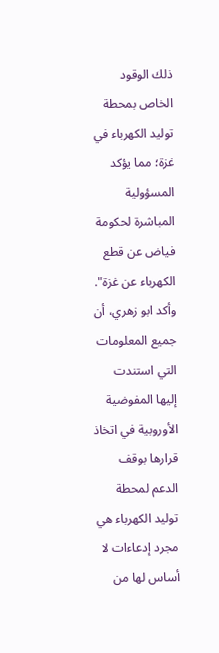ذلك الوقود الخاص بمحطة توليد الكهرباء في غزة؛ مما يؤكد المسؤولية المباشرة لحكومة فياض عن قطع الكهرباء عن غزة". وأكد ابو زهري، أن جميع المعلومات التي استندت إليها المفوضية الأوروبية في اتخاذ قرارها بوقف الدعم لمحطة توليد الكهرباء هي مجرد إدعاءات لا أساس لها من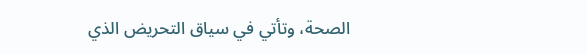الصحة، وتأتي في سياق التحريض الذي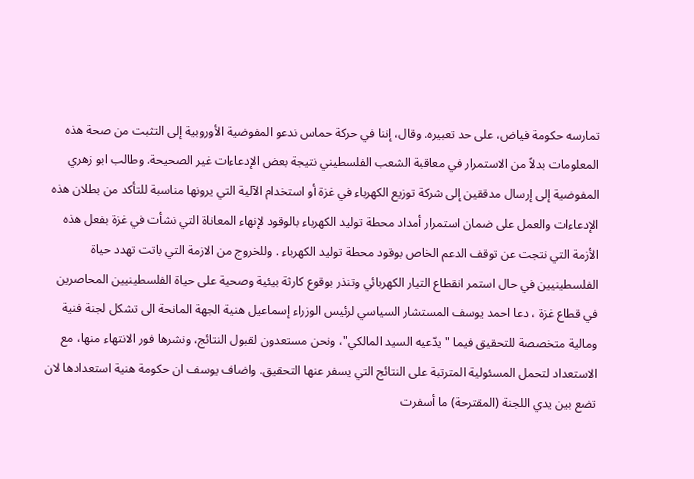تمارسه حكومة فياض، على حد تعبيره. وقال، إننا في حركة حماس ندعو المفوضية الأوروبية إلى التثبت من صحة هذه المعلومات بدلاً من الاستمرار في معاقبة الشعب الفلسطيني نتيجة بعض الإدعاءات غير الصحيحة. وطالب ابو زهري المفوضية إلى إرسال مدققين إلى شركة توزيع الكهرباء في غزة أو استخدام الآلية التي يرونها مناسبة للتأكد من بطلان هذه الإدعاءات والعمل على ضمان استمرار أمداد محطة توليد الكهرباء بالوقود لإنهاء المعاناة التي نشأت في غزة بفعل هذه الأزمة التي نتجت عن توقف الدعم الخاص بوقود محطة توليد الكهرباء . وللخروج من الازمة التي باتت تهدد حياة الفلسطينيين في حال استمر انقطاع التيار الكهربائي وتنذر بوقوع كارثة بيئية وصحية على حياة الفلسطينيين المحاصرين في قطاع غزة ، دعا احمد يوسف المستشار السياسي لرئيس الوزراء إسماعيل هنية الجهة المانحة الى تشكل لجنة فنية ومالية متخصصة للتحقيق فيما "يدّعيه السيد المالكي"، ونحن مستعدون لقبول النتائج، ونشرها فور الانتهاء منها، مع الاستعداد لتحمل المسئولية المترتبة على النتائج التي يسفر عنها التحقيق. واضاف يوسف ان حكومة هنية استعدادها لان تضع بين يدي اللجنة (المقترحة) ما أسفرت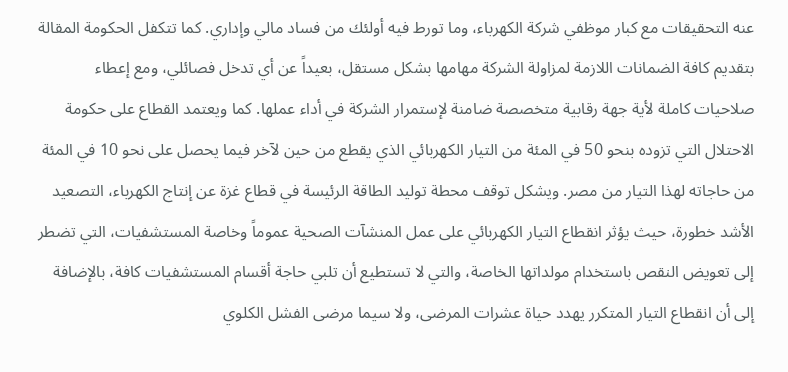عنه التحقيقات مع كبار موظفي شركة الكهرباء، وما تورط فيه أولئك من فساد مالي وإداري. كما تتكفل الحكومة المقالة بتقديم كافة الضمانات اللازمة لمزاولة الشركة مهامها بشكل مستقل، بعيداً عن أي تدخل فصائلي، ومع إعطاء صلاحيات كاملة لأية جهة رقابية متخصصة ضامنة لإستمرار الشركة في أداء عملها. كما ويعتمد القطاع على حكومة الاحتلال التي تزوده بنحو 50 في المئة من التيار الكهربائي الذي يقطع من حين لآخر فيما يحصل على نحو 10 في المئة من حاجاته لهذا التيار من مصر. ويشكل توقف محطة توليد الطاقة الرئيسة في قطاع غزة عن إنتاج الكهرباء، التصعيد الأشد خطورة، حيث يؤثر انقطاع التيار الكهربائي على عمل المنشآت الصحية عموماً وخاصة المستشفيات، التي تضطر إلى تعويض النقص باستخدام مولداتها الخاصة، والتي لا تستطيع أن تلبي حاجة أقسام المستشفيات كافة، بالإضافة إلى أن انقطاع التيار المتكرر يهدد حياة عشرات المرضى، ولا سيما مرضى الفشل الكلوي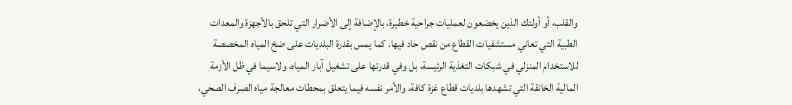والقلب، أو أولئك الذين يخضعون لعمليات جراحية خطيرة، بالإضافة إلى الأضرار التي تلحق بالأجهزة والمعدات الطبية التي تعاني مستشفيات القطاع من نقص حاد فيها. كما يمس بقدرة البلديات على ضخ المياه المخصصة للاستخدام المنزلي في شبكات التغذية الرئيسة، بل وفي قدرتها على تشغيل آبار المياه، ولاسيما في ظل الأزمة المالية الخانقة التي تشهدها بلديات قطاع غزة كافة، والأمر نفسه فيما يتعلق بمحطات معالجة مياه الصرف الصحي،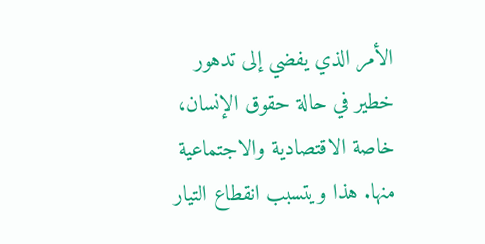الأمر الذي يفضي إلى تدهور خطير في حالة حقوق الإنسان، خاصة الاقتصادية والاجتماعية منها. هذا ويتسبب انقطاع التيار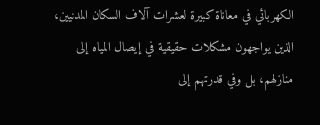الكهربائي في معاناة كبيرة لعشرات آلاف السكان المدنيين، الذين يواجهون مشكلات حقيقية في إيصال المياه إلى منازلهم، بل وفي قدرتهم إلى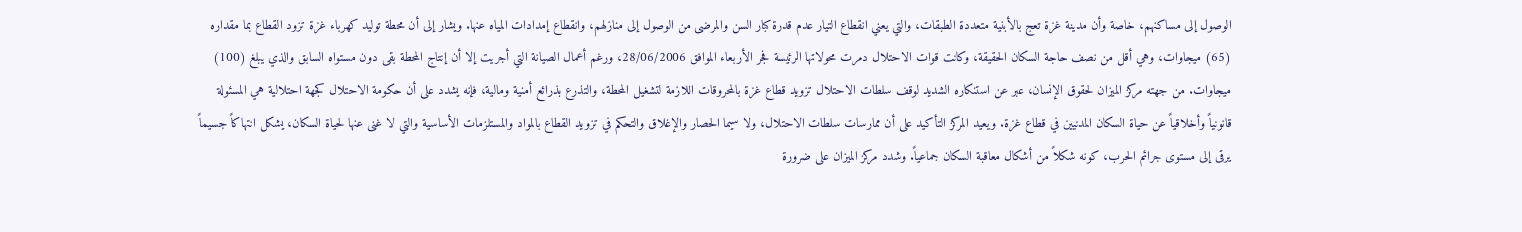الوصول إلى مساكنهم، خاصة وأن مدينة غزة تعج بالأبنية متعددة الطبقات، والتي يعني انقطاع التيار عدم قدرة كبار السن والمرضى من الوصول إلى منازلهم، وانقطاع إمدادات المياه عنها. ويشار إلى أن محطة توليد كهرباء غزة تزود القطاع بما مقداره (65) ميجاوات، وهي أقل من نصف حاجة السكان الحقيقة، وكانت قوات الاحتلال دمرت محولاتها الرئيسة فجر الأربعاء الموافق 28/06/2006، ورغم أعمال الصيانة التي أجريت إلا أن إنتاج المحطة بقى دون مستواه السابق والذي يبلغ (100) ميجاوات. من جهته مركز الميزان لحقوق الإنسان، عبر عن استنكاره الشديد لوقف سلطات الاحتلال تزويد قطاع غزة بالمحروقات اللازمة لتشغيل المحطة، والتذرع بذرائع أمنية ومالية، فإنه يشدد على أن حكومة الاحتلال كجهة احتلالية هي المسئولة قانونياً وأخلاقياً عن حياة السكان المدنيين في قطاع غزة. ويعيد المركز التأكيد على أن ممارسات سلطات الاحتلال، ولا سيما الحصار والإغلاق والتحكم في تزويد القطاع بالمواد والمستلزمات الأساسية والتي لا غنى عنها لحياة السكان، يشكل انتهاكاً جسيماً يرقى إلى مستوى جرائم الحرب، كونه شكلاً من أشكال معاقبة السكان جماعياً. وشدد مركز الميزان على ضرورة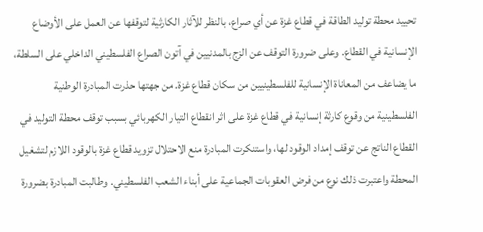تحييد محطة توليد الطاقة في قطاع غزة عن أي صراع، بالنظر للآثار الكارثية لتوقفها عن العمل على الأوضاع الإنسانية في القطاع. وعلى ضرورة التوقف عن الزج بالمدنيين في آتون الصراع الفلسطيني الداخلي على السلطة، ما يضاعف من المعاناة الإنسانية للفلسطينيين من سكان قطاع غزة. من جهتها حذرت المبادرة الوطنية الفلسطينية من وقوع كارثة إنسانية في قطاع غزة على اثر انقطاع التيار الكهربائي بسبب توقف محطة التوليد في القطاع الناتج عن توقف إمداد الوقود لها، واستنكرت المبادرة منع الاحتلال تزويد قطاع غزة بالوقود اللازم لتشغيل المحطة واعتبرت ذلك نوع من فرض العقوبات الجماعية على أبناء الشعب الفلسطيني. وطالبت المبادرة بضرورة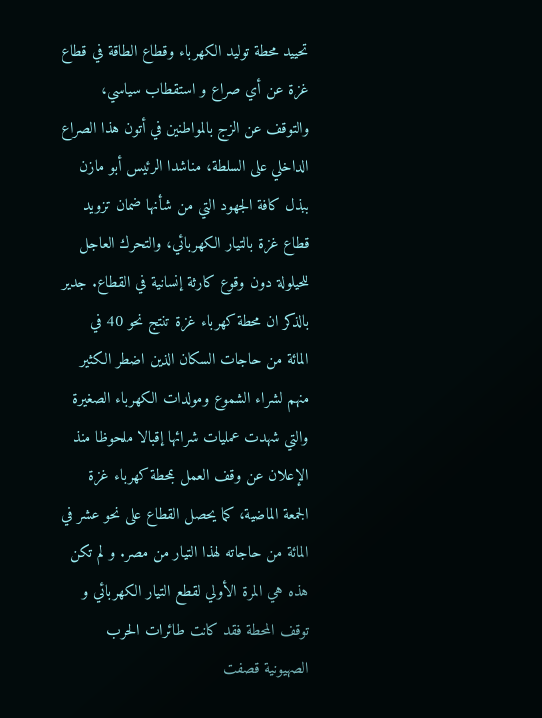تحييد محطة توليد الكهرباء وقطاع الطاقة في قطاع غزة عن أي صراع و استقطاب سياسي، والتوقف عن الزج بالمواطنين في أتون هذا الصراع الداخلي على السلطة، مناشدا الرئيس أبو مازن ببذل كافة الجهود التي من شأنها ضمان تزويد قطاع غزة بالتيار الكهربائي، والتحرك العاجل للحيلولة دون وقوع كارثة إنسانية في القطاع. جدير بالذكر ان محطة كهرباء غزة تنتج نحو 40 في المائة من حاجات السكان الذين اضطر الكثير منهم لشراء الشموع ومولدات الكهرباء الصغيرة والتي شهدت عمليات شرائها إقبالا ملحوظا منذ الإعلان عن وقف العمل بمحطة كهرباء غزة الجمعة الماضية، كما يحصل القطاع على نحو عشر في المائة من حاجاته لهذا التيار من مصر. و لم تكن هذه هي المرة الأولي لقطع التيار الكهربائي و توقف المحطة فقد كانت طائرات الحرب الصهيونية قصفت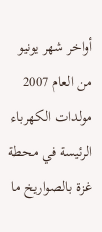أواخر شهر يونيو من العام 2007 مولدات الكهرباء الرئيسة في محطة غزة بالصواريخ ما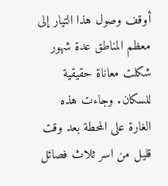أوقف وصول هذا التيار إلى معظم المناطق عدة شهور شكلت معاناة حقيقية للسكان. وجاءت هذه الغارة على المحطة بعد وقت قليل من اسر ثلاث فصائل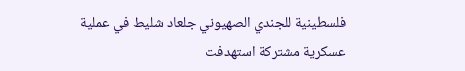فلسطينية للجندي الصهيوني جلعاد شليط في عملية عسكرية مشتركة استهدفت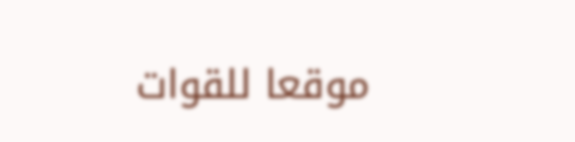موقعا للقوات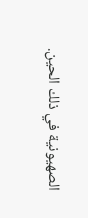الصهيونية في ذلك الحين.